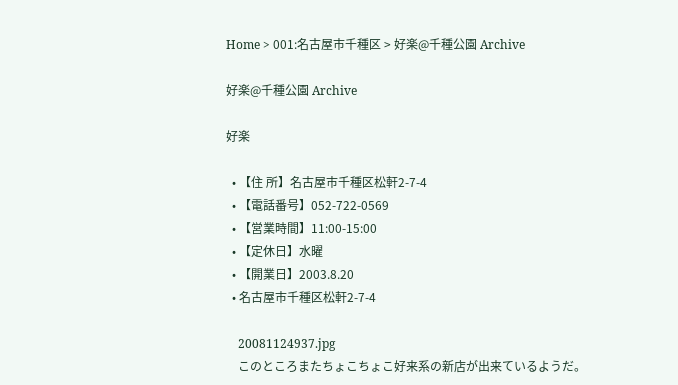Home > 001:名古屋市千種区 > 好楽@千種公園 Archive

好楽@千種公園 Archive

好楽

  • 【住 所】名古屋市千種区松軒2-7-4
  • 【電話番号】052-722-0569
  • 【営業時間】11:00-15:00
  • 【定休日】水曜
  • 【開業日】2003.8.20
  • 名古屋市千種区松軒2-7-4

    20081124937.jpg
    このところまたちょこちょこ好来系の新店が出来ているようだ。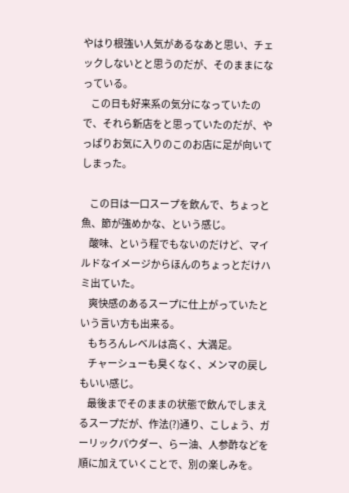やはり根強い人気があるなあと思い、チェックしないとと思うのだが、そのままになっている。
    この日も好来系の気分になっていたので、それら新店をと思っていたのだが、やっぱりお気に入りのこのお店に足が向いてしまった。

    この日は一口スープを飲んで、ちょっと魚、節が強めかな、という感じ。
    酸味、という程でもないのだけど、マイルドなイメージからほんのちょっとだけハミ出ていた。
    爽快感のあるスープに仕上がっていたという言い方も出来る。
    もちろんレベルは高く、大満足。
    チャーシューも臭くなく、メンマの戻しもいい感じ。
    最後までそのままの状態で飲んでしまえるスープだが、作法(?)通り、こしょう、ガーリックパウダー、らー油、人参酢などを順に加えていくことで、別の楽しみを。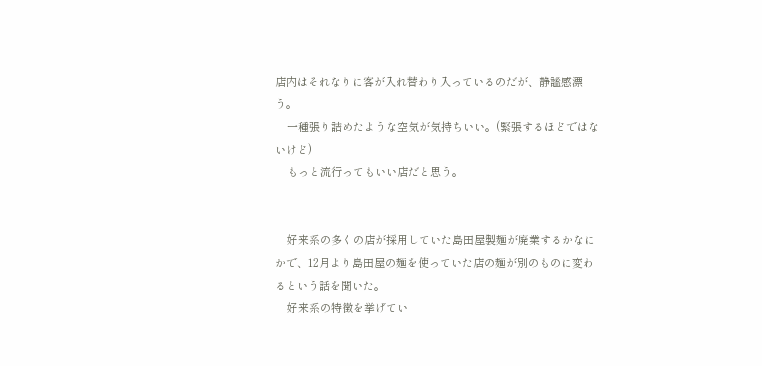店内はそれなりに客が入れ替わり入っているのだが、静謐感漂う。
    一種張り詰めたような空気が気持ちいい。(緊張するほどではないけど)
    もっと流行ってもいい店だと思う。


    好来系の多くの店が採用していた島田屋製麺が廃業するかなにかで、12月より島田屋の麺を使っていた店の麺が別のものに変わるという話を聞いた。
    好来系の特徴を挙げてい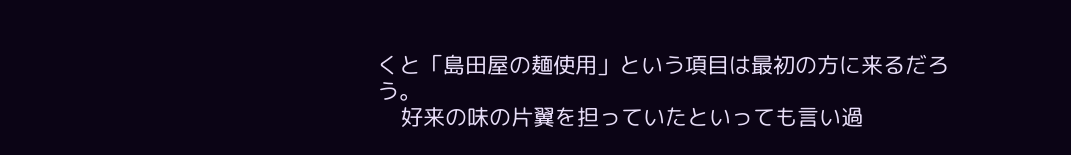くと「島田屋の麺使用」という項目は最初の方に来るだろう。
    好来の味の片翼を担っていたといっても言い過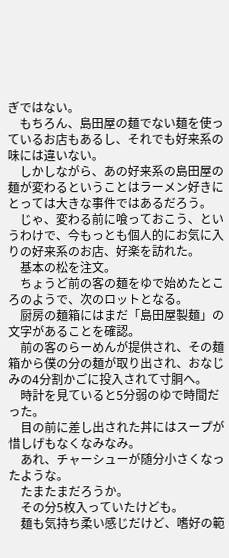ぎではない。
    もちろん、島田屋の麺でない麺を使っているお店もあるし、それでも好来系の味には違いない。
    しかしながら、あの好来系の島田屋の麺が変わるということはラーメン好きにとっては大きな事件ではあるだろう。
    じゃ、変わる前に喰っておこう、というわけで、今もっとも個人的にお気に入りの好来系のお店、好楽を訪れた。
    基本の松を注文。
    ちょうど前の客の麺をゆで始めたところのようで、次のロットとなる。
    厨房の麺箱にはまだ「島田屋製麺」の文字があることを確認。
    前の客のらーめんが提供され、その麺箱から僕の分の麺が取り出され、おなじみの4分割かごに投入されて寸胴へ。
    時計を見ていると5分弱のゆで時間だった。
    目の前に差し出された丼にはスープが惜しげもなくなみなみ。
    あれ、チャーシューが随分小さくなったような。
    たまたまだろうか。
    その分5枚入っていたけども。
    麺も気持ち柔い感じだけど、嗜好の範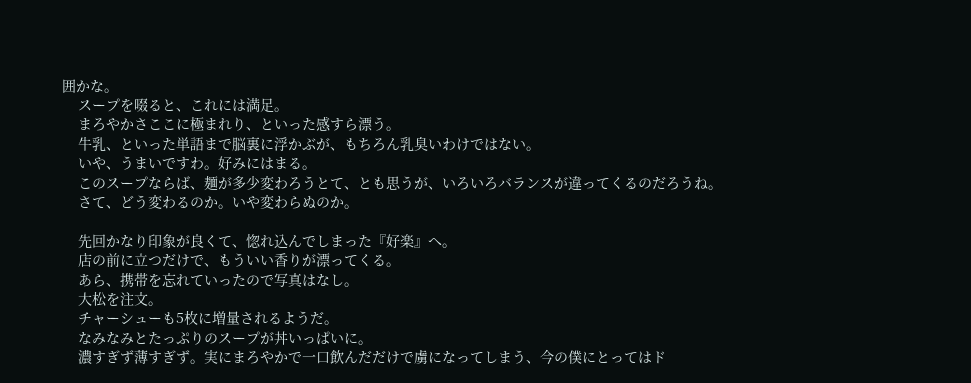囲かな。
    スープを啜ると、これには満足。
    まろやかさここに極まれり、といった感すら漂う。
    牛乳、といった単語まで脳裏に浮かぶが、もちろん乳臭いわけではない。
    いや、うまいですわ。好みにはまる。
    このスープならば、麺が多少変わろうとて、とも思うが、いろいろバランスが違ってくるのだろうね。
    さて、どう変わるのか。いや変わらぬのか。

    先回かなり印象が良くて、惚れ込んでしまった『好楽』へ。
    店の前に立つだけで、もういい香りが漂ってくる。
    あら、携帯を忘れていったので写真はなし。
    大松を注文。
    チャーシューも5枚に増量されるようだ。
    なみなみとたっぷりのスープが丼いっぱいに。
    濃すぎず薄すぎず。実にまろやかで一口飲んだだけで虜になってしまう、今の僕にとってはド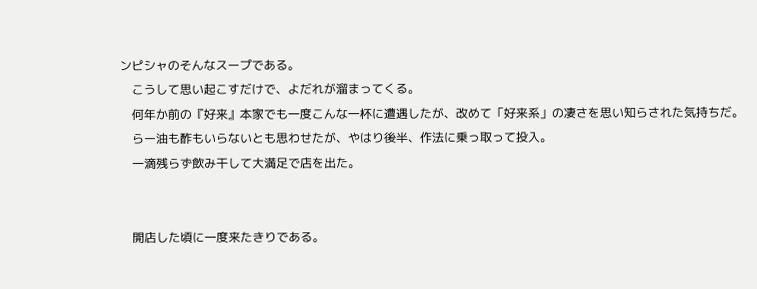ンピシャのそんなスープである。
    こうして思い起こすだけで、よだれが溜まってくる。
    何年か前の『好来』本家でも一度こんな一杯に遭遇したが、改めて「好来系」の凄さを思い知らされた気持ちだ。
    らー油も酢もいらないとも思わせたが、やはり後半、作法に乗っ取って投入。
    一滴残らず飲み干して大満足で店を出た。


    開店した頃に一度来たきりである。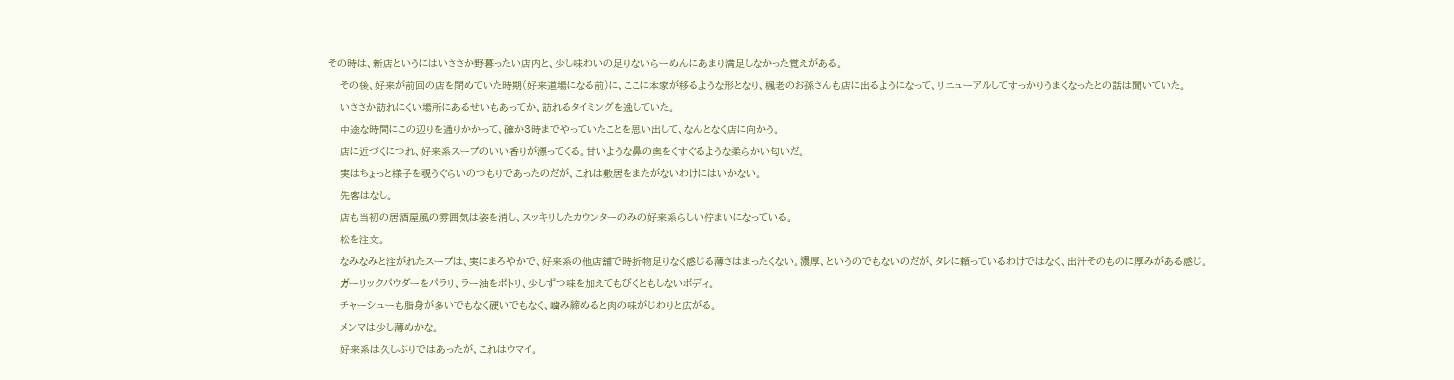その時は、新店というにはいささか野暮ったい店内と、少し味わいの足りないらーめんにあまり満足しなかった覚えがある。
    その後、好来が前回の店を閉めていた時期(好来道場になる前)に、ここに本家が移るような形となり、楓老のお孫さんも店に出るようになって、リニューアルしてすっかりうまくなったとの話は聞いていた。
    いささか訪れにくい場所にあるせいもあってか、訪れるタイミングを逸していた。
    中途な時間にこの辺りを通りかかって、確か3時までやっていたことを思い出して、なんとなく店に向かう。
    店に近づくにつれ、好来系スープのいい香りが漂ってくる。甘いような鼻の奥をくすぐるような柔らかい匂いだ。
    実はちょっと様子を覗うぐらいのつもりであったのだが、これは敷居をまたがないわけにはいかない。
    先客はなし。
    店も当初の居酒屋風の雰囲気は姿を消し、スッキリしたカウンターのみの好来系らしい佇まいになっている。
    松を注文。
    なみなみと注がれたスープは、実にまろやかで、好来系の他店舗で時折物足りなく感じる薄さはまったくない。濃厚、というのでもないのだが、タレに頼っているわけではなく、出汁そのものに厚みがある感じ。
    ガーリックパウダーをパラリ、ラー油をポトリ、少しずつ味を加えてもびくともしないボディ。
    チャーシューも脂身が多いでもなく硬いでもなく、噛み締めると肉の味がじわりと広がる。
    メンマは少し薄めかな。
    好来系は久しぶりではあったが、これはウマイ。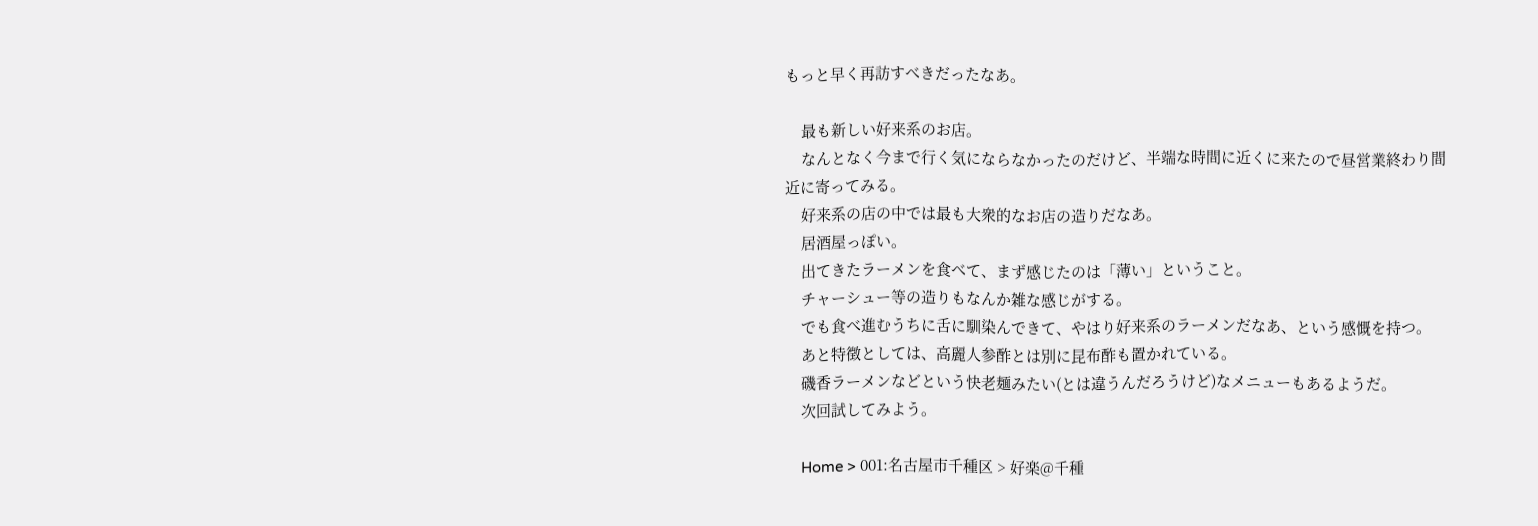もっと早く再訪すべきだったなあ。

    最も新しい好来系のお店。
    なんとなく今まで行く気にならなかったのだけど、半端な時間に近くに来たので昼営業終わり間近に寄ってみる。
    好来系の店の中では最も大衆的なお店の造りだなあ。
    居酒屋っぽい。
    出てきたラーメンを食べて、まず感じたのは「薄い」ということ。
    チャーシュー等の造りもなんか雑な感じがする。
    でも食べ進むうちに舌に馴染んできて、やはり好来系のラーメンだなあ、という感慨を持つ。
    あと特徴としては、高麗人参酢とは別に昆布酢も置かれている。
    磯香ラーメンなどという快老麺みたい(とは違うんだろうけど)なメニューもあるようだ。
    次回試してみよう。

    Home > 001:名古屋市千種区 > 好楽@千種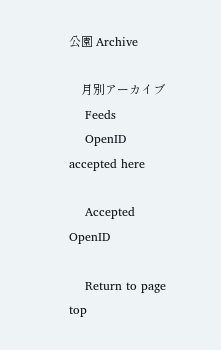公園 Archive

    月別アーカイブ
    Feeds
    OpenID accepted here

    Accepted OpenID

    Return to page top